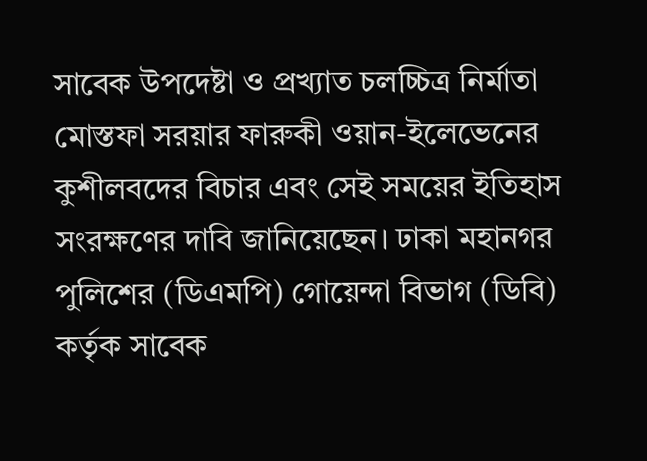সাবেক উপদেষ্টা ও প্রখ্যাত চলচ্চিত্র নির্মাতা মোস্তফা সরয়ার ফারুকী ওয়ান-ইলেভেনের কুশীলবদের বিচার এবং সেই সময়ের ইতিহাস সংরক্ষণের দাবি জানিয়েছেন। ঢাকা মহানগর পুলিশের (ডিএমপি) গোয়েন্দা বিভাগ (ডিবি) কর্তৃক সাবেক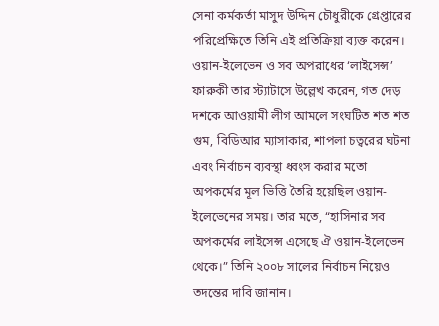সেনা কর্মকর্তা মাসুদ উদ্দিন চৌধুরীকে গ্রেপ্তারের পরিপ্রেক্ষিতে তিনি এই প্রতিক্রিয়া ব্যক্ত করেন।
ওয়ান-ইলেভেন ও সব অপরাধের ‘লাইসেন্স’
ফারুকী তার স্ট্যাটাসে উল্লেখ করেন, গত দেড় দশকে আওয়ামী লীগ আমলে সংঘটিত শত শত গুম, বিডিআর ম্যাসাকার, শাপলা চত্বরের ঘটনা এবং নির্বাচন ব্যবস্থা ধ্বংস করার মতো অপকর্মের মূল ভিত্তি তৈরি হয়েছিল ওয়ান-ইলেভেনের সময়। তার মতে, “হাসিনার সব অপকর্মের লাইসেন্স এসেছে ঐ ওয়ান-ইলেভেন থেকে।” তিনি ২০০৮ সালের নির্বাচন নিয়েও তদন্তের দাবি জানান।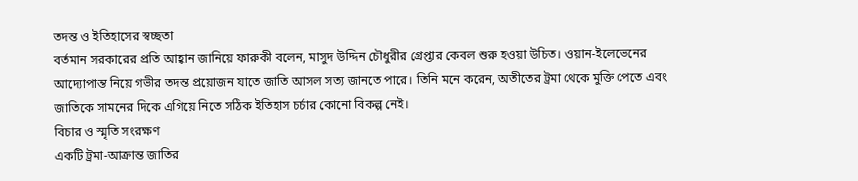তদন্ত ও ইতিহাসের স্বচ্ছতা
বর্তমান সরকারের প্রতি আহ্বান জানিয়ে ফারুকী বলেন, মাসুদ উদ্দিন চৌধুরীর গ্রেপ্তার কেবল শুরু হওয়া উচিত। ওয়ান-ইলেভেনের আদ্যোপান্ত নিয়ে গভীর তদন্ত প্রয়োজন যাতে জাতি আসল সত্য জানতে পারে। তিনি মনে করেন, অতীতের ট্রমা থেকে মুক্তি পেতে এবং জাতিকে সামনের দিকে এগিয়ে নিতে সঠিক ইতিহাস চর্চার কোনো বিকল্প নেই।
বিচার ও স্মৃতি সংরক্ষণ
একটি ট্রমা-আক্রান্ত জাতির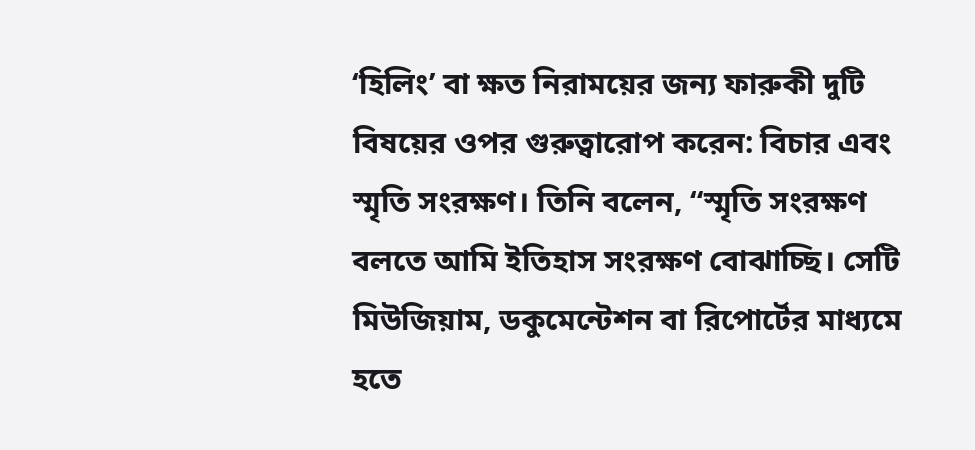‘হিলিং’ বা ক্ষত নিরাময়ের জন্য ফারুকী দুটি বিষয়ের ওপর গুরুত্বারোপ করেন: বিচার এবং স্মৃতি সংরক্ষণ। তিনি বলেন, “স্মৃতি সংরক্ষণ বলতে আমি ইতিহাস সংরক্ষণ বোঝাচ্ছি। সেটি মিউজিয়াম, ডকুমেন্টেশন বা রিপোর্টের মাধ্যমে হতে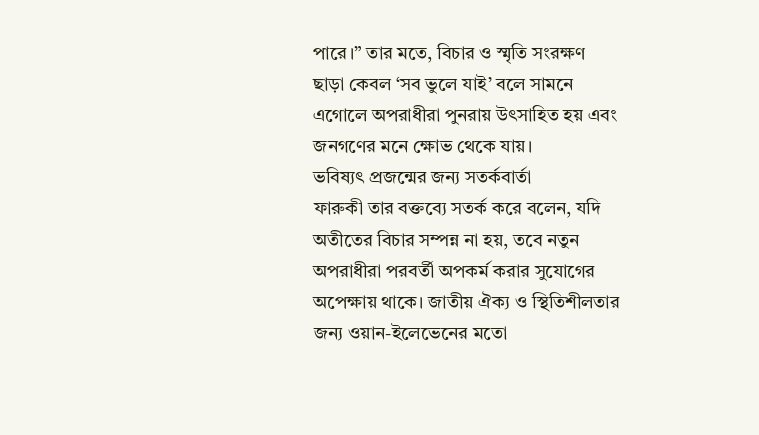পারে।” তার মতে, বিচার ও স্মৃতি সংরক্ষণ ছাড়া কেবল ‘সব ভুলে যাই’ বলে সামনে এগোলে অপরাধীরা পুনরায় উৎসাহিত হয় এবং জনগণের মনে ক্ষোভ থেকে যায়।
ভবিষ্যৎ প্রজন্মের জন্য সতর্কবার্তা
ফারুকী তার বক্তব্যে সতর্ক করে বলেন, যদি অতীতের বিচার সম্পন্ন না হয়, তবে নতুন অপরাধীরা পরবর্তী অপকর্ম করার সুযোগের অপেক্ষায় থাকে। জাতীয় ঐক্য ও স্থিতিশীলতার জন্য ওয়ান-ইলেভেনের মতো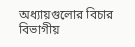অধ্যায়গুলোর বিচার বিভাগীয়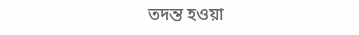তদন্ত হওয়া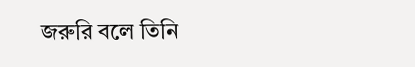জরুরি বলে তিনি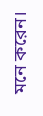মনে করেন।